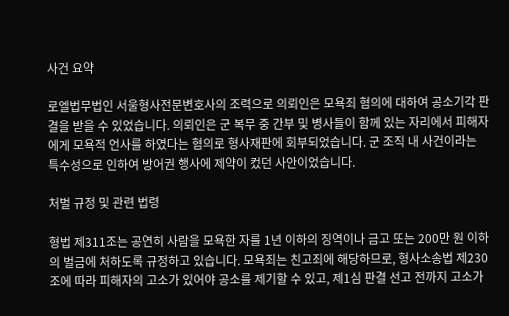사건 요약

로엘법무법인 서울형사전문변호사의 조력으로 의뢰인은 모욕죄 혐의에 대하여 공소기각 판결을 받을 수 있었습니다. 의뢰인은 군 복무 중 간부 및 병사들이 함께 있는 자리에서 피해자에게 모욕적 언사를 하였다는 혐의로 형사재판에 회부되었습니다. 군 조직 내 사건이라는 특수성으로 인하여 방어권 행사에 제약이 컸던 사안이었습니다.

처벌 규정 및 관련 법령

형법 제311조는 공연히 사람을 모욕한 자를 1년 이하의 징역이나 금고 또는 200만 원 이하의 벌금에 처하도록 규정하고 있습니다. 모욕죄는 친고죄에 해당하므로, 형사소송법 제230조에 따라 피해자의 고소가 있어야 공소를 제기할 수 있고, 제1심 판결 선고 전까지 고소가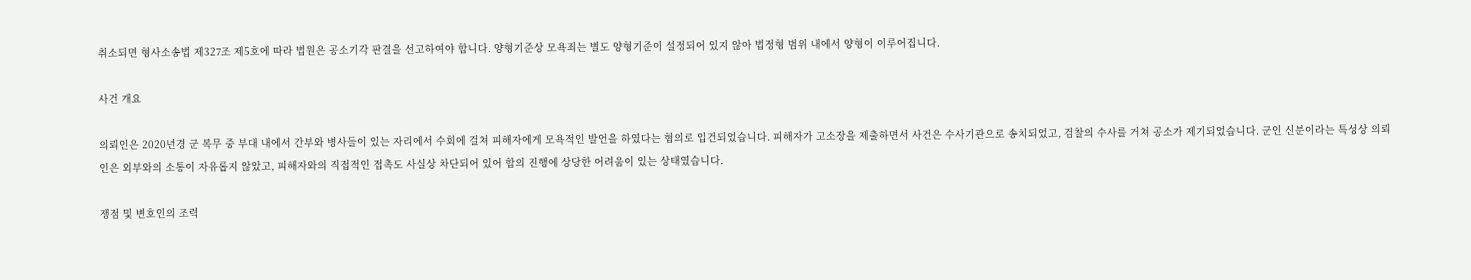취소되면 형사소송법 제327조 제5호에 따라 법원은 공소기각 판결을 선고하여야 합니다. 양형기준상 모욕죄는 별도 양형기준이 설정되어 있지 않아 법정형 범위 내에서 양형이 이루어집니다.

사건 개요

의뢰인은 2020년경 군 복무 중 부대 내에서 간부와 병사들이 있는 자리에서 수회에 걸쳐 피해자에게 모욕적인 발언을 하였다는 혐의로 입건되었습니다. 피해자가 고소장을 제출하면서 사건은 수사기관으로 송치되었고, 검찰의 수사를 거쳐 공소가 제기되었습니다. 군인 신분이라는 특성상 의뢰인은 외부와의 소통이 자유롭지 않았고, 피해자와의 직접적인 접촉도 사실상 차단되어 있어 합의 진행에 상당한 어려움이 있는 상태였습니다.

쟁점 및 변호인의 조력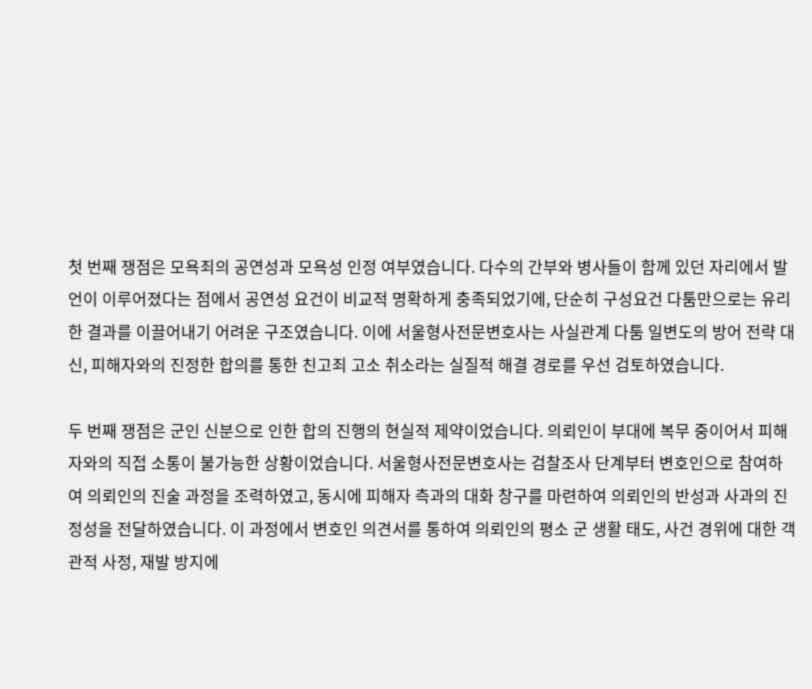첫 번째 쟁점은 모욕죄의 공연성과 모욕성 인정 여부였습니다. 다수의 간부와 병사들이 함께 있던 자리에서 발언이 이루어졌다는 점에서 공연성 요건이 비교적 명확하게 충족되었기에, 단순히 구성요건 다툼만으로는 유리한 결과를 이끌어내기 어려운 구조였습니다. 이에 서울형사전문변호사는 사실관계 다툼 일변도의 방어 전략 대신, 피해자와의 진정한 합의를 통한 친고죄 고소 취소라는 실질적 해결 경로를 우선 검토하였습니다.

두 번째 쟁점은 군인 신분으로 인한 합의 진행의 현실적 제약이었습니다. 의뢰인이 부대에 복무 중이어서 피해자와의 직접 소통이 불가능한 상황이었습니다. 서울형사전문변호사는 검찰조사 단계부터 변호인으로 참여하여 의뢰인의 진술 과정을 조력하였고, 동시에 피해자 측과의 대화 창구를 마련하여 의뢰인의 반성과 사과의 진정성을 전달하였습니다. 이 과정에서 변호인 의견서를 통하여 의뢰인의 평소 군 생활 태도, 사건 경위에 대한 객관적 사정, 재발 방지에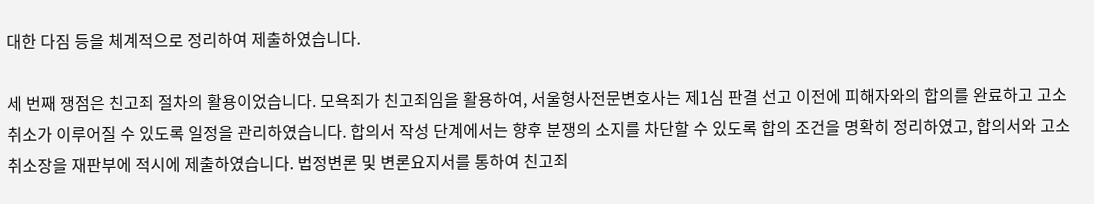대한 다짐 등을 체계적으로 정리하여 제출하였습니다.

세 번째 쟁점은 친고죄 절차의 활용이었습니다. 모욕죄가 친고죄임을 활용하여, 서울형사전문변호사는 제1심 판결 선고 이전에 피해자와의 합의를 완료하고 고소 취소가 이루어질 수 있도록 일정을 관리하였습니다. 합의서 작성 단계에서는 향후 분쟁의 소지를 차단할 수 있도록 합의 조건을 명확히 정리하였고, 합의서와 고소취소장을 재판부에 적시에 제출하였습니다. 법정변론 및 변론요지서를 통하여 친고죄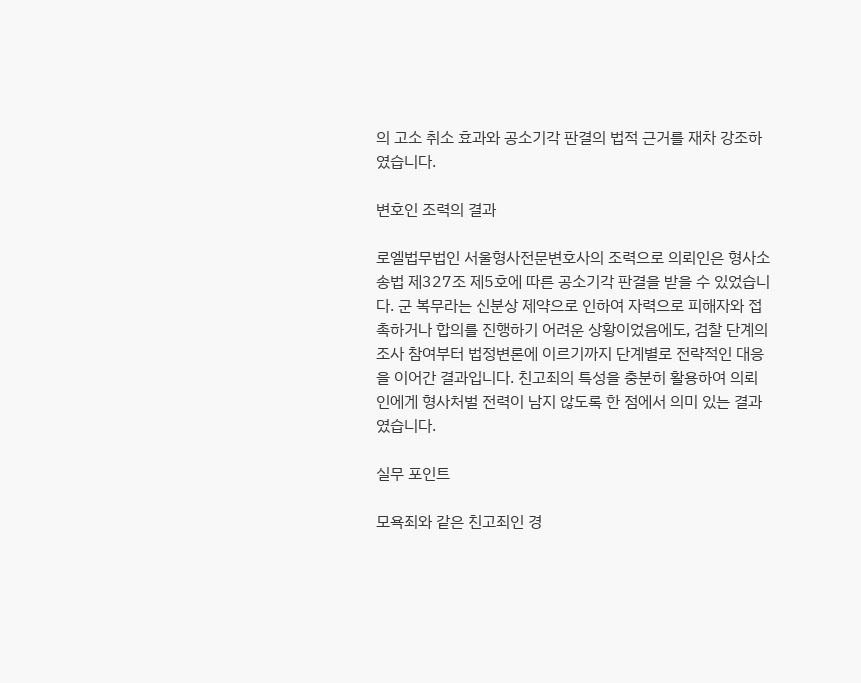의 고소 취소 효과와 공소기각 판결의 법적 근거를 재차 강조하였습니다.

변호인 조력의 결과

로엘법무법인 서울형사전문변호사의 조력으로 의뢰인은 형사소송법 제327조 제5호에 따른 공소기각 판결을 받을 수 있었습니다. 군 복무라는 신분상 제약으로 인하여 자력으로 피해자와 접촉하거나 합의를 진행하기 어려운 상황이었음에도, 검찰 단계의 조사 참여부터 법정변론에 이르기까지 단계별로 전략적인 대응을 이어간 결과입니다. 친고죄의 특성을 충분히 활용하여 의뢰인에게 형사처벌 전력이 남지 않도록 한 점에서 의미 있는 결과였습니다.

실무 포인트

모욕죄와 같은 친고죄인 경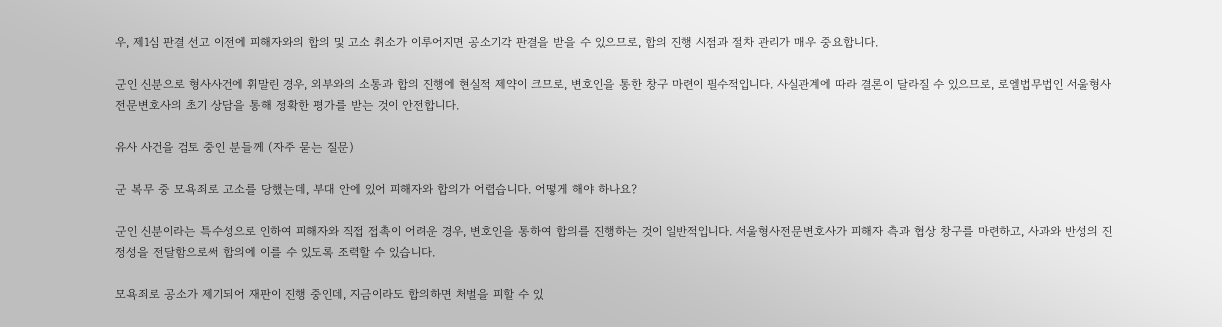우, 제1심 판결 선고 이전에 피해자와의 합의 및 고소 취소가 이루어지면 공소기각 판결을 받을 수 있으므로, 합의 진행 시점과 절차 관리가 매우 중요합니다.

군인 신분으로 형사사건에 휘말린 경우, 외부와의 소통과 합의 진행에 현실적 제약이 크므로, 변호인을 통한 창구 마련이 필수적입니다. 사실관계에 따라 결론이 달라질 수 있으므로, 로엘법무법인 서울형사전문변호사의 초기 상담을 통해 정확한 평가를 받는 것이 안전합니다.

유사 사건을 검토 중인 분들께 (자주 묻는 질문)

군 복무 중 모욕죄로 고소를 당했는데, 부대 안에 있어 피해자와 합의가 어렵습니다. 어떻게 해야 하나요?

군인 신분이라는 특수성으로 인하여 피해자와 직접 접촉이 어려운 경우, 변호인을 통하여 합의를 진행하는 것이 일반적입니다. 서울형사전문변호사가 피해자 측과 협상 창구를 마련하고, 사과와 반성의 진정성을 전달함으로써 합의에 이를 수 있도록 조력할 수 있습니다.

모욕죄로 공소가 제기되어 재판이 진행 중인데, 지금이라도 합의하면 처벌을 피할 수 있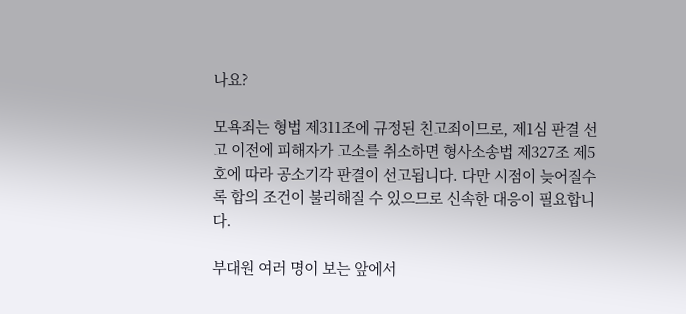나요?

모욕죄는 형법 제311조에 규정된 친고죄이므로, 제1심 판결 선고 이전에 피해자가 고소를 취소하면 형사소송법 제327조 제5호에 따라 공소기각 판결이 선고됩니다. 다만 시점이 늦어질수록 합의 조건이 불리해질 수 있으므로 신속한 대응이 필요합니다.

부대원 여러 명이 보는 앞에서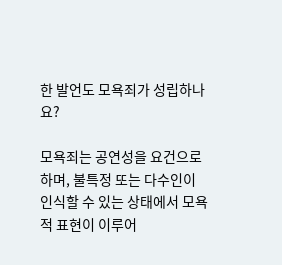한 발언도 모욕죄가 성립하나요?

모욕죄는 공연성을 요건으로 하며, 불특정 또는 다수인이 인식할 수 있는 상태에서 모욕적 표현이 이루어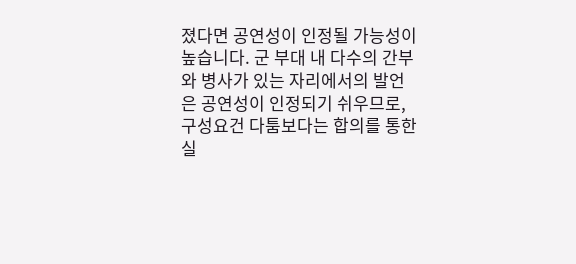졌다면 공연성이 인정될 가능성이 높습니다. 군 부대 내 다수의 간부와 병사가 있는 자리에서의 발언은 공연성이 인정되기 쉬우므로, 구성요건 다툼보다는 합의를 통한 실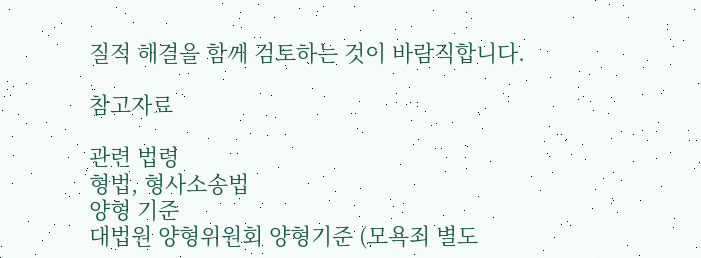질적 해결을 함께 검토하는 것이 바람직합니다.

참고자료

관련 법령
형법, 형사소송법
양형 기준
대법원 양형위원회 양형기준 (모욕죄 별도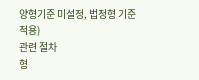양형기준 미설정, 법정형 기준 적용)
관련 절차
형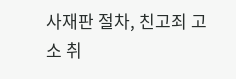사재판 절차, 친고죄 고소 취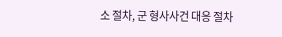소 절차, 군 형사사건 대응 절차